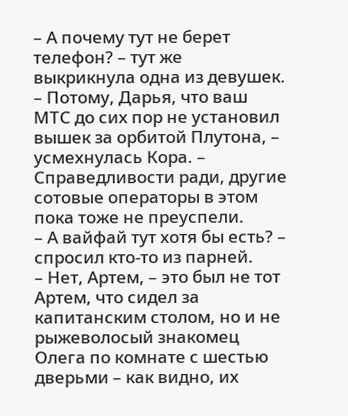– А почему тут не берет телефон? – тут же выкрикнула одна из девушек.
– Потому, Дарья, что ваш МТС до сих пор не установил вышек за орбитой Плутона, – усмехнулась Кора. – Справедливости ради, другие сотовые операторы в этом пока тоже не преуспели.
– А вайфай тут хотя бы есть? – спросил кто-то из парней.
– Нет, Артем, – это был не тот Артем, что сидел за капитанским столом, но и не рыжеволосый знакомец Олега по комнате с шестью дверьми – как видно, их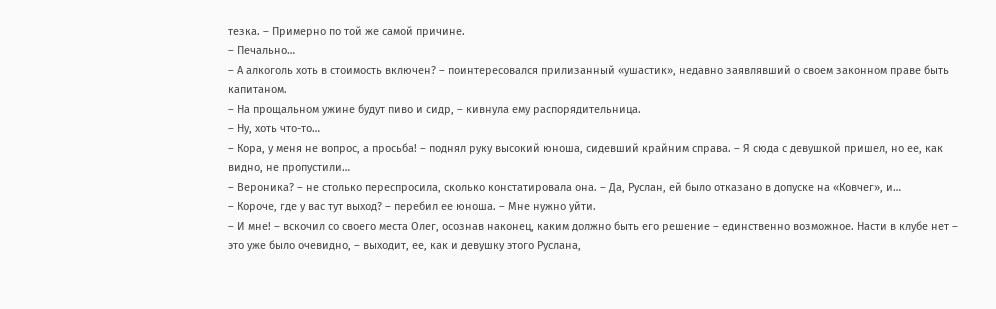тезка. – Примерно по той же самой причине.
– Печально…
– А алкоголь хоть в стоимость включен? – поинтересовался прилизанный «ушастик», недавно заявлявший о своем законном праве быть капитаном.
– На прощальном ужине будут пиво и сидр, – кивнула ему распорядительница.
– Ну, хоть что-то…
– Кора, у меня не вопрос, а просьба! – поднял руку высокий юноша, сидевший крайним справа. – Я сюда с девушкой пришел, но ее, как видно, не пропустили…
– Вероника? – не столько переспросила, сколько констатировала она. – Да, Руслан, ей было отказано в допуске на «Ковчег», и…
– Короче, где у вас тут выход? – перебил ее юноша. – Мне нужно уйти.
– И мне! – вскочил со своего места Олег, осознав наконец, каким должно быть его решение – единственно возможное. Насти в клубе нет – это уже было очевидно, – выходит, ее, как и девушку этого Руслана,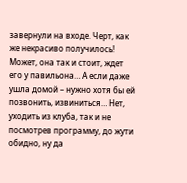завернули на входе. Черт, как же некрасиво получилось! Может, она так и стоит, ждет его у павильона… А если даже ушла домой – нужно хотя бы ей позвонить, извиниться… Нет, уходить из клуба, так и не посмотрев программу, до жути обидно, ну да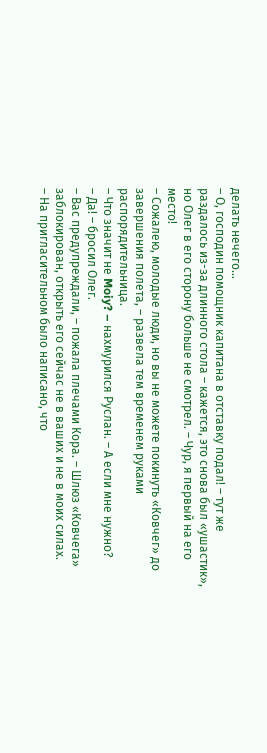делать нечего…
– О, господин помощник капитана в отставку подал! – тут же раздалось из-за длинного стола – кажется, это снова был «ушастик», но Олег в его сторону больше не смотрел. – Чур, я первый на его место!
– Сожалею, молодые люди, но вы не можете покинуть «Ковчег» до завершения полета, – развела тем временем руками распорядительница.
– Что значит не Moiy? – нахмурился Руслан. – А если мне нужно?
– Да! – бросил Олег.
– Вас предупреждали, – пожала плечами Кора. – Шлюз «Ковчега» заблокирован, открыть его сейчас не в ваших и не в моих силах.
– На пригласительном было написано, что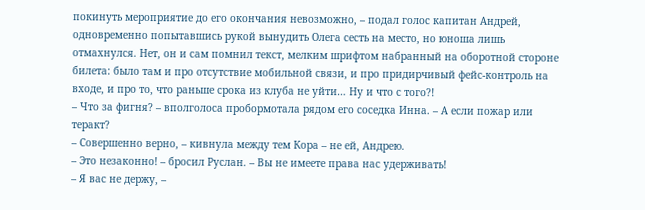покинуть мероприятие до его окончания невозможно, – подал голос капитан Андрей, одновременно попытавшись рукой вынудить Олега сесть на место, но юноша лишь отмахнулся. Нет, он и сам помнил текст, мелким шрифтом набранный на оборотной стороне билета: было там и про отсутствие мобильной связи, и про придирчивый фейс-контроль на входе, и про то, что раньше срока из клуба не уйти… Ну и что с того?!
– Что за фигня? – вполголоса пробормотала рядом его соседка Инна. – А если пожар или теракт?
– Совершенно верно, – кивнула между тем Кора – не ей, Андрею.
– Это незаконно! – бросил Руслан. – Вы не имеете права нас удерживать!
– Я вас не держу, –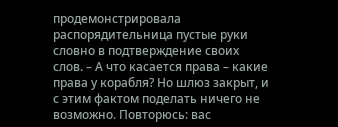продемонстрировала распорядительница пустые руки словно в подтверждение своих слов. – А что касается права – какие права у корабля? Но шлюз закрыт, и с этим фактом поделать ничего не возможно. Повторюсь: вас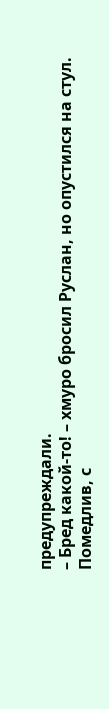предупреждали.
– Бред какой-то! – хмуро бросил Руслан, но опустился на стул.
Помедлив, с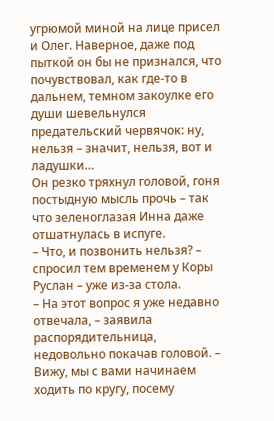угрюмой миной на лице присел и Олег. Наверное, даже под пыткой он бы не признался, что почувствовал, как где-то в дальнем, темном закоулке его души шевельнулся предательский червячок: ну, нельзя – значит, нельзя, вот и ладушки…
Он резко тряхнул головой, гоня постыдную мысль прочь – так что зеленоглазая Инна даже отшатнулась в испуге.
– Что, и позвонить нельзя? – спросил тем временем у Коры Руслан – уже из-за стола.
– На этот вопрос я уже недавно отвечала, – заявила распорядительница, недовольно покачав головой. – Вижу, мы с вами начинаем ходить по кругу, посему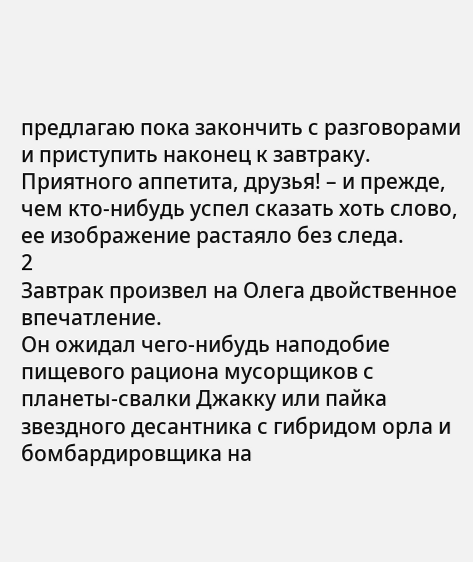предлагаю пока закончить с разговорами и приступить наконец к завтраку. Приятного аппетита, друзья! – и прежде, чем кто-нибудь успел сказать хоть слово, ее изображение растаяло без следа.
2
Завтрак произвел на Олега двойственное впечатление.
Он ожидал чего-нибудь наподобие пищевого рациона мусорщиков с планеты-свалки Джакку или пайка звездного десантника с гибридом орла и бомбардировщика на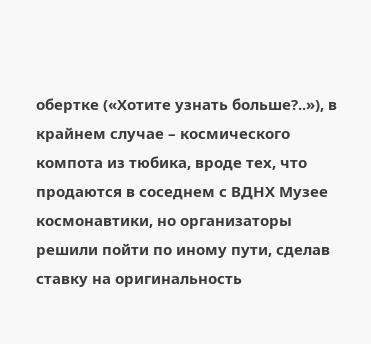обертке («Хотите узнать больше?..»), в крайнем случае – космического компота из тюбика, вроде тех, что продаются в соседнем с ВДНХ Музее космонавтики, но организаторы решили пойти по иному пути, сделав ставку на оригинальность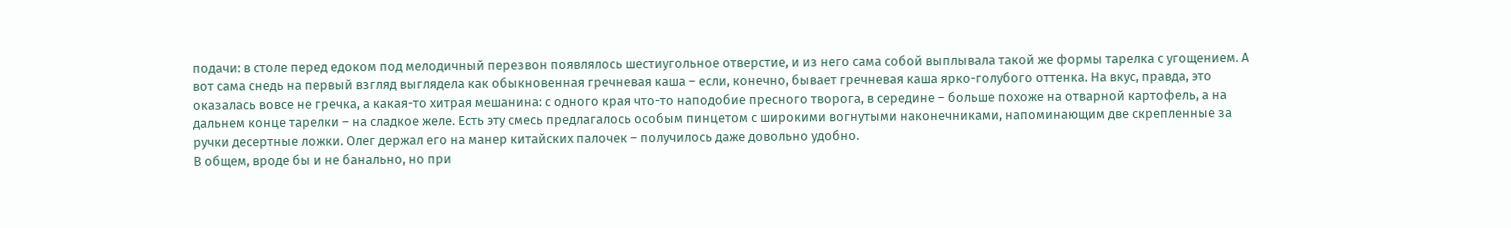подачи: в столе перед едоком под мелодичный перезвон появлялось шестиугольное отверстие, и из него сама собой выплывала такой же формы тарелка с угощением. А вот сама снедь на первый взгляд выглядела как обыкновенная гречневая каша – если, конечно, бывает гречневая каша ярко-голубого оттенка. На вкус, правда, это оказалась вовсе не гречка, а какая-то хитрая мешанина: с одного края что-то наподобие пресного творога, в середине – больше похоже на отварной картофель, а на дальнем конце тарелки – на сладкое желе. Есть эту смесь предлагалось особым пинцетом с широкими вогнутыми наконечниками, напоминающим две скрепленные за ручки десертные ложки. Олег держал его на манер китайских палочек – получилось даже довольно удобно.
В общем, вроде бы и не банально, но при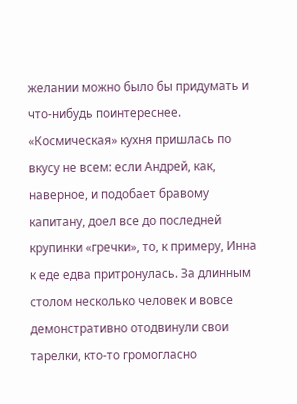желании можно было бы придумать и что-нибудь поинтереснее.
«Космическая» кухня пришлась по вкусу не всем: если Андрей, как, наверное, и подобает бравому капитану, доел все до последней крупинки «гречки», то, к примеру, Инна к еде едва притронулась. За длинным столом несколько человек и вовсе демонстративно отодвинули свои тарелки, кто-то громогласно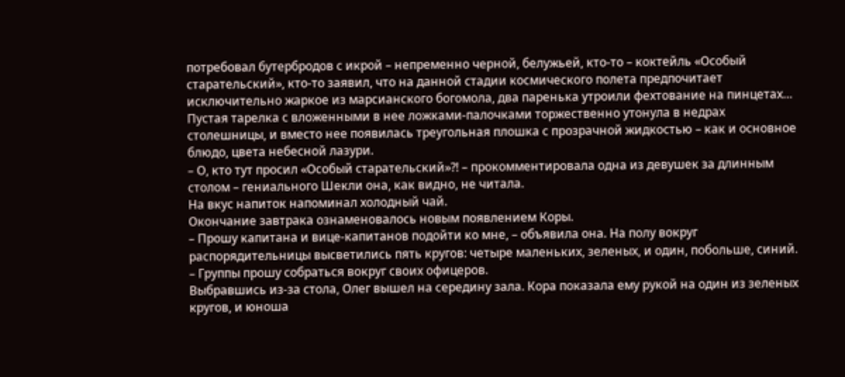потребовал бутербродов с икрой – непременно черной, белужьей, кто-то – коктейль «Особый старательский», кто-то заявил, что на данной стадии космического полета предпочитает исключительно жаркое из марсианского богомола, два паренька утроили фехтование на пинцетах…
Пустая тарелка с вложенными в нее ложками-палочками торжественно утонула в недрах столешницы, и вместо нее появилась треугольная плошка с прозрачной жидкостью – как и основное блюдо, цвета небесной лазури.
– О, кто тут просил «Особый старательский»?! – прокомментировала одна из девушек за длинным столом – гениального Шекли она, как видно, не читала.
На вкус напиток напоминал холодный чай.
Окончание завтрака ознаменовалось новым появлением Коры.
– Прошу капитана и вице-капитанов подойти ко мне, – объявила она. На полу вокруг распорядительницы высветились пять кругов: четыре маленьких, зеленых, и один, побольше, синий. – Группы прошу собраться вокруг своих офицеров.
Выбравшись из-за стола, Олег вышел на середину зала. Кора показала ему рукой на один из зеленых кругов, и юноша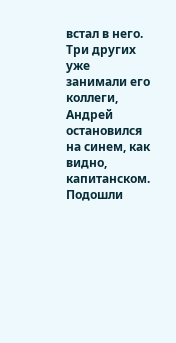встал в него. Три других уже занимали его коллеги, Андрей остановился на синем, как видно, капитанском.
Подошли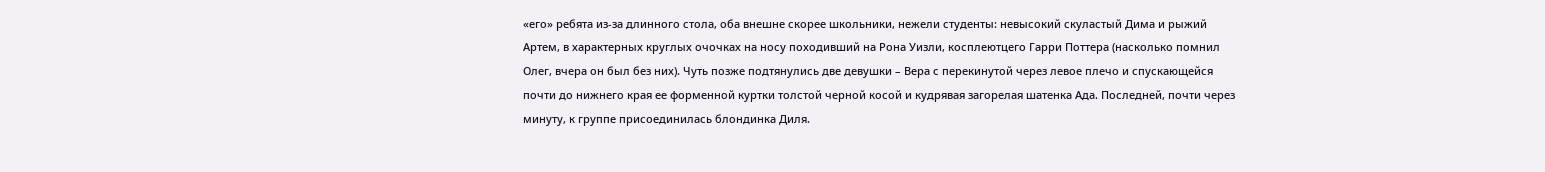«его» ребята из-за длинного стола, оба внешне скорее школьники, нежели студенты: невысокий скуластый Дима и рыжий Артем, в характерных круглых очочках на носу походивший на Рона Уизли, косплеютцего Гарри Поттера (насколько помнил Олег, вчера он был без них). Чуть позже подтянулись две девушки – Вера с перекинутой через левое плечо и спускающейся почти до нижнего края ее форменной куртки толстой черной косой и кудрявая загорелая шатенка Ада. Последней, почти через минуту, к группе присоединилась блондинка Диля.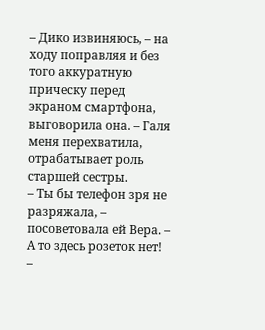– Дико извиняюсь, – на ходу поправляя и без того аккуратную прическу перед экраном смартфона, выговорила она. – Галя меня перехватила, отрабатывает роль старшей сестры.
– Ты бы телефон зря не разряжала, – посоветовала ей Вера. – А то здесь розеток нет!
–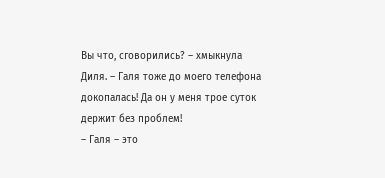Вы что, сговорились? – хмыкнула Диля. – Галя тоже до моего телефона докопалась! Да он у меня трое суток держит без проблем!
– Галя – это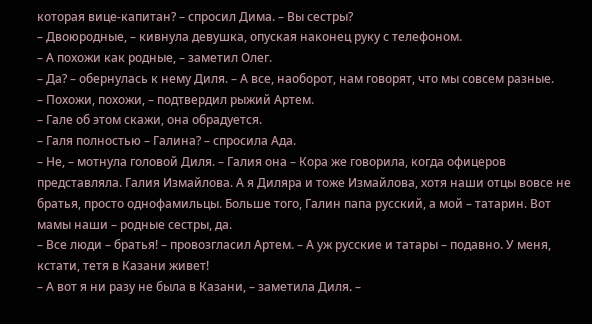которая вице-капитан? – спросил Дима. – Вы сестры?
– Двоюродные, – кивнула девушка, опуская наконец руку с телефоном.
– А похожи как родные, – заметил Олег.
– Да? – обернулась к нему Диля. – А все, наоборот, нам говорят, что мы совсем разные.
– Похожи, похожи, – подтвердил рыжий Артем.
– Гале об этом скажи, она обрадуется.
– Галя полностью – Галина? – спросила Ада.
– Не, – мотнула головой Диля. – Галия она – Кора же говорила, когда офицеров представляла. Галия Измайлова. А я Диляра и тоже Измайлова, хотя наши отцы вовсе не братья, просто однофамильцы. Больше того, Галин папа русский, а мой – татарин. Вот мамы наши – родные сестры, да.
– Все люди – братья! – провозгласил Артем. – А уж русские и татары – подавно. У меня, кстати, тетя в Казани живет!
– А вот я ни разу не была в Казани, – заметила Диля. –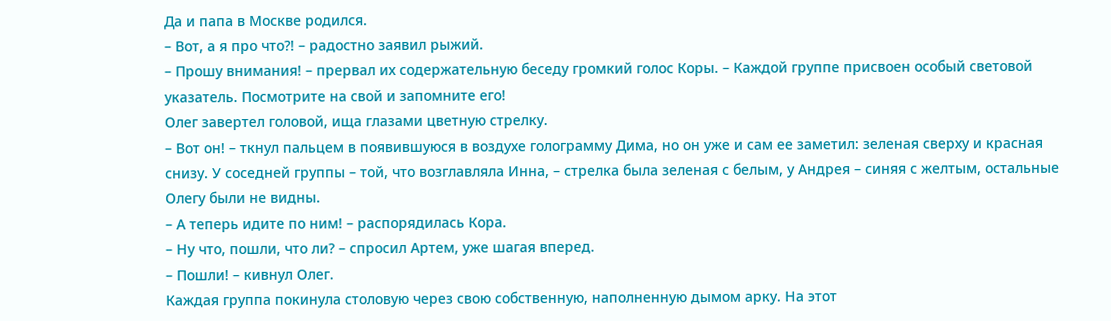Да и папа в Москве родился.
– Вот, а я про что?! – радостно заявил рыжий.
– Прошу внимания! – прервал их содержательную беседу громкий голос Коры. – Каждой группе присвоен особый световой указатель. Посмотрите на свой и запомните его!
Олег завертел головой, ища глазами цветную стрелку.
– Вот он! – ткнул пальцем в появившуюся в воздухе голограмму Дима, но он уже и сам ее заметил: зеленая сверху и красная снизу. У соседней группы – той, что возглавляла Инна, – стрелка была зеленая с белым, у Андрея – синяя с желтым, остальные Олегу были не видны.
– А теперь идите по ним! – распорядилась Кора.
– Ну что, пошли, что ли? – спросил Артем, уже шагая вперед.
– Пошли! – кивнул Олег.
Каждая группа покинула столовую через свою собственную, наполненную дымом арку. На этот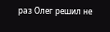раз Олег решил не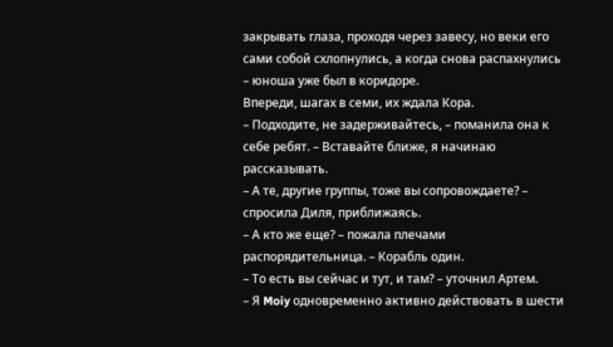закрывать глаза, проходя через завесу, но веки его сами собой схлопнулись, а когда снова распахнулись – юноша уже был в коридоре.
Впереди, шагах в семи, их ждала Кора.
– Подходите, не задерживайтесь, – поманила она к себе ребят. – Вставайте ближе, я начинаю рассказывать.
– А те, другие группы, тоже вы сопровождаете? – спросила Диля, приближаясь.
– А кто же еще? – пожала плечами распорядительница. – Корабль один.
– То есть вы сейчас и тут, и там? – уточнил Артем.
– Я Moiy одновременно активно действовать в шести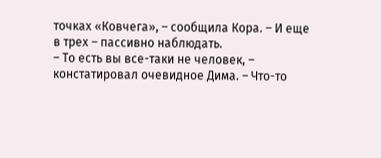точках «Ковчега», – сообщила Кора. – И еще в трех – пассивно наблюдать.
– То есть вы все-таки не человек, – констатировал очевидное Дима. – Что-то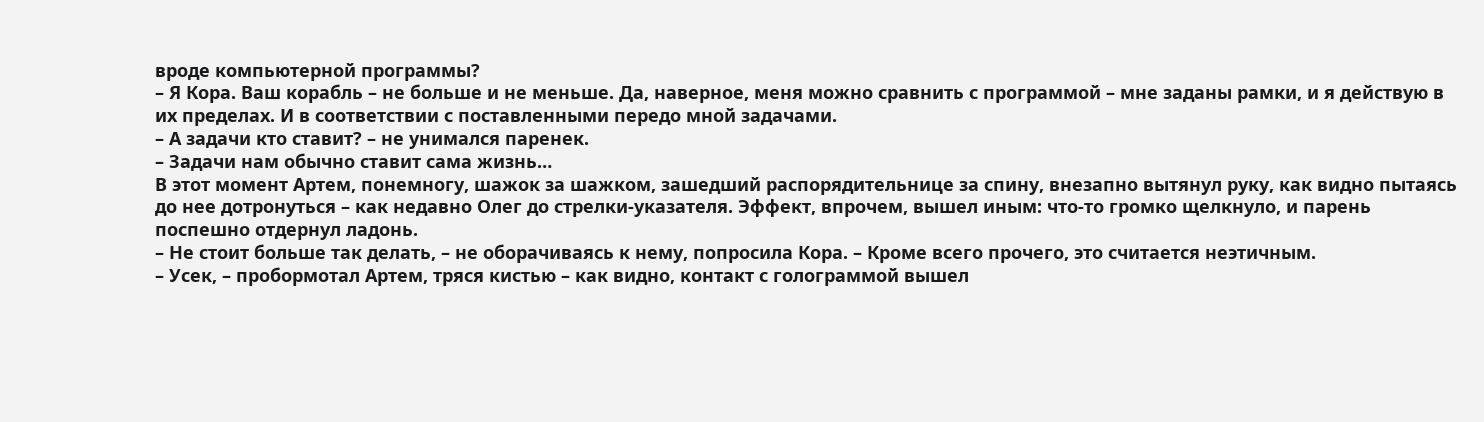вроде компьютерной программы?
– Я Кора. Ваш корабль – не больше и не меньше. Да, наверное, меня можно сравнить с программой – мне заданы рамки, и я действую в их пределах. И в соответствии с поставленными передо мной задачами.
– А задачи кто ставит? – не унимался паренек.
– Задачи нам обычно ставит сама жизнь…
В этот момент Артем, понемногу, шажок за шажком, зашедший распорядительнице за спину, внезапно вытянул руку, как видно пытаясь до нее дотронуться – как недавно Олег до стрелки-указателя. Эффект, впрочем, вышел иным: что-то громко щелкнуло, и парень поспешно отдернул ладонь.
– Не стоит больше так делать, – не оборачиваясь к нему, попросила Кора. – Кроме всего прочего, это считается неэтичным.
– Усек, – пробормотал Артем, тряся кистью – как видно, контакт с голограммой вышел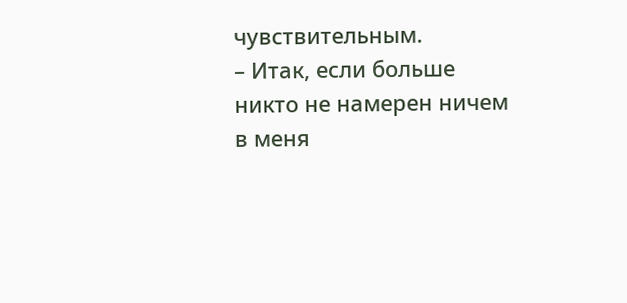чувствительным.
– Итак, если больше никто не намерен ничем в меня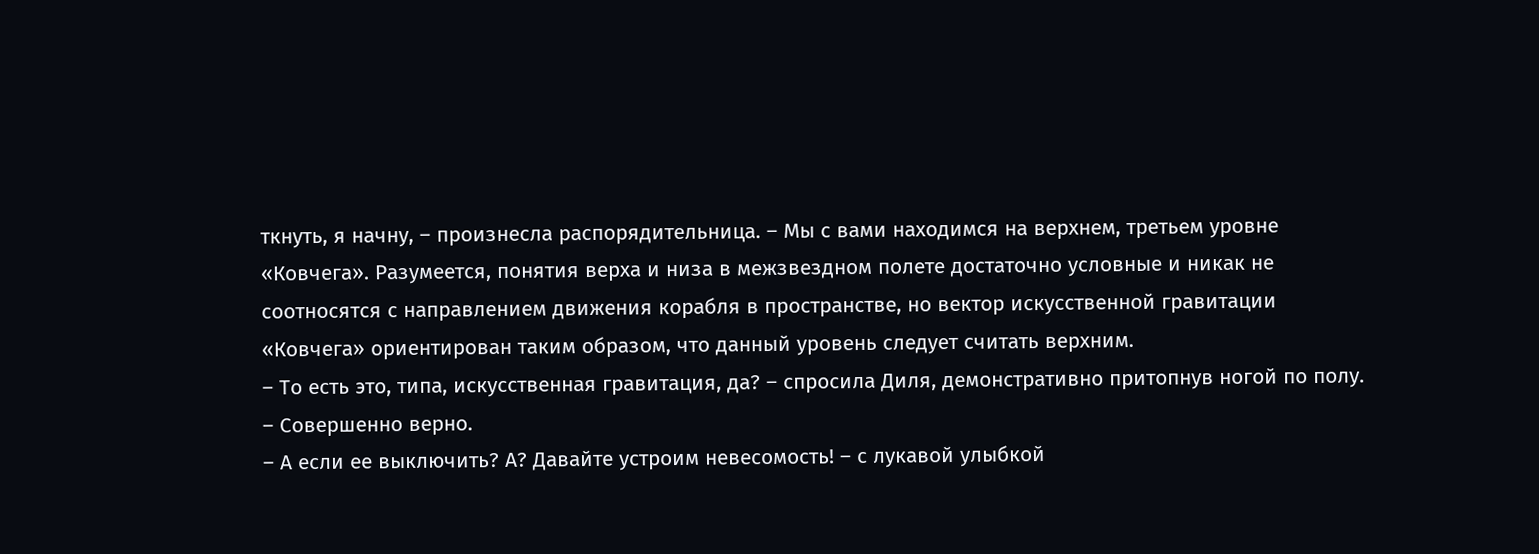ткнуть, я начну, – произнесла распорядительница. – Мы с вами находимся на верхнем, третьем уровне «Ковчега». Разумеется, понятия верха и низа в межзвездном полете достаточно условные и никак не соотносятся с направлением движения корабля в пространстве, но вектор искусственной гравитации «Ковчега» ориентирован таким образом, что данный уровень следует считать верхним.
– То есть это, типа, искусственная гравитация, да? – спросила Диля, демонстративно притопнув ногой по полу.
– Совершенно верно.
– А если ее выключить? А? Давайте устроим невесомость! – с лукавой улыбкой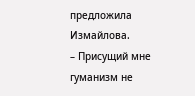предложила Измайлова.
– Присущий мне гуманизм не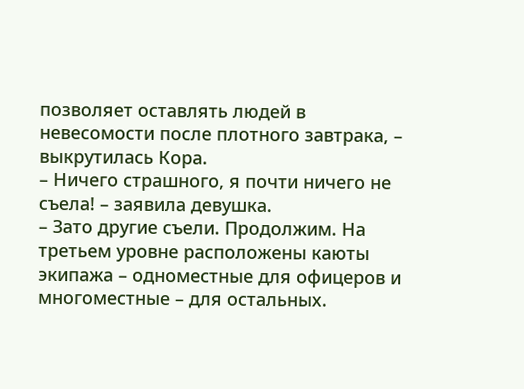позволяет оставлять людей в невесомости после плотного завтрака, – выкрутилась Кора.
– Ничего страшного, я почти ничего не съела! – заявила девушка.
– Зато другие съели. Продолжим. На третьем уровне расположены каюты экипажа – одноместные для офицеров и многоместные – для остальных.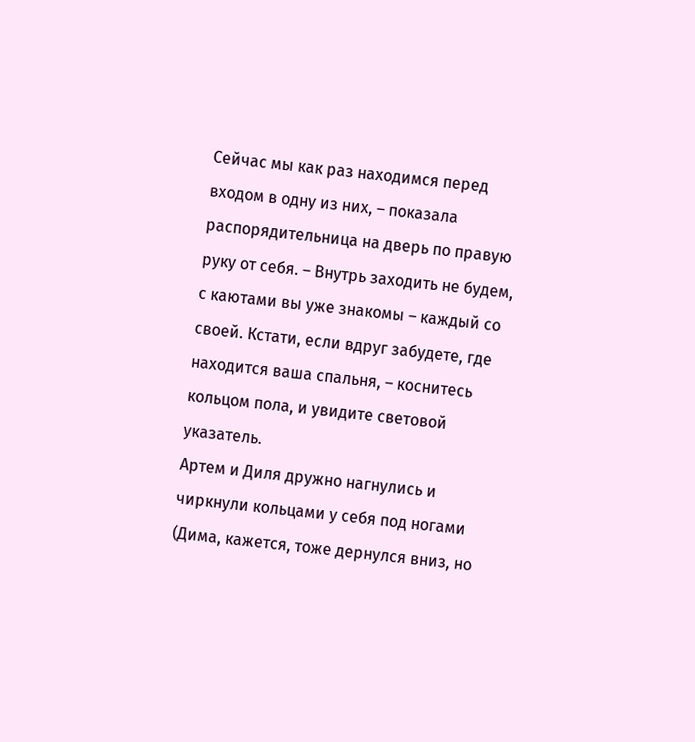Сейчас мы как раз находимся перед входом в одну из них, – показала распорядительница на дверь по правую руку от себя. – Внутрь заходить не будем, с каютами вы уже знакомы – каждый со своей. Кстати, если вдруг забудете, где находится ваша спальня, – коснитесь кольцом пола, и увидите световой указатель.
Артем и Диля дружно нагнулись и чиркнули кольцами у себя под ногами (Дима, кажется, тоже дернулся вниз, но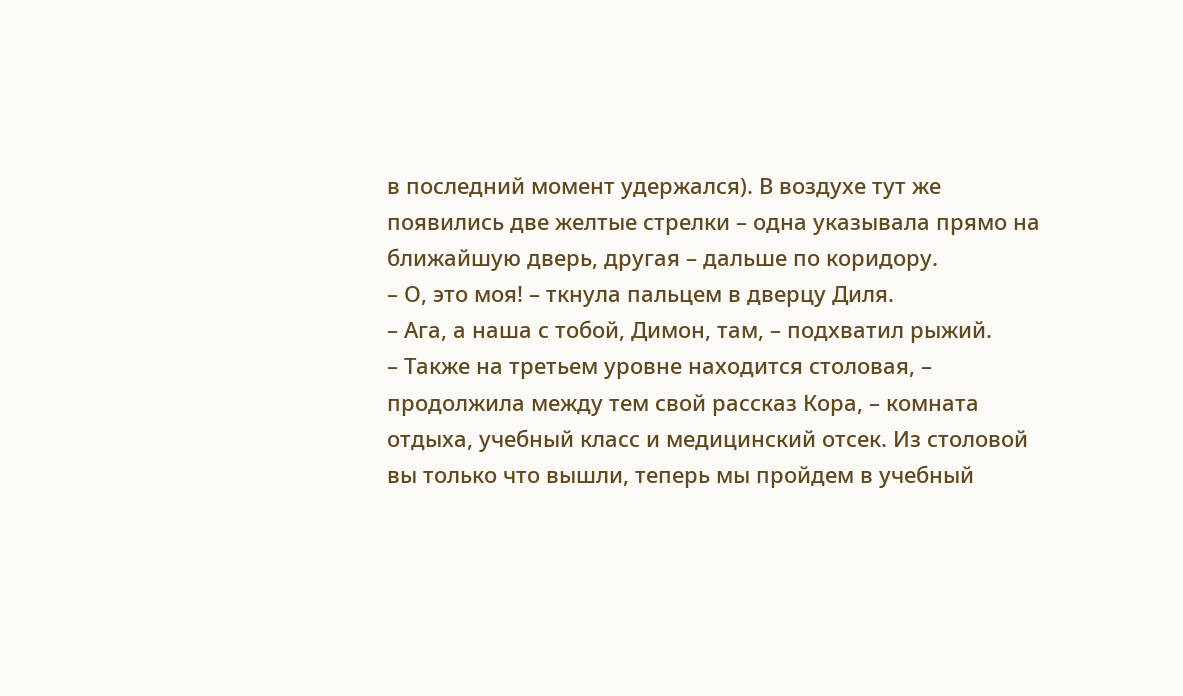в последний момент удержался). В воздухе тут же появились две желтые стрелки – одна указывала прямо на ближайшую дверь, другая – дальше по коридору.
– О, это моя! – ткнула пальцем в дверцу Диля.
– Ага, а наша с тобой, Димон, там, – подхватил рыжий.
– Также на третьем уровне находится столовая, – продолжила между тем свой рассказ Кора, – комната отдыха, учебный класс и медицинский отсек. Из столовой вы только что вышли, теперь мы пройдем в учебный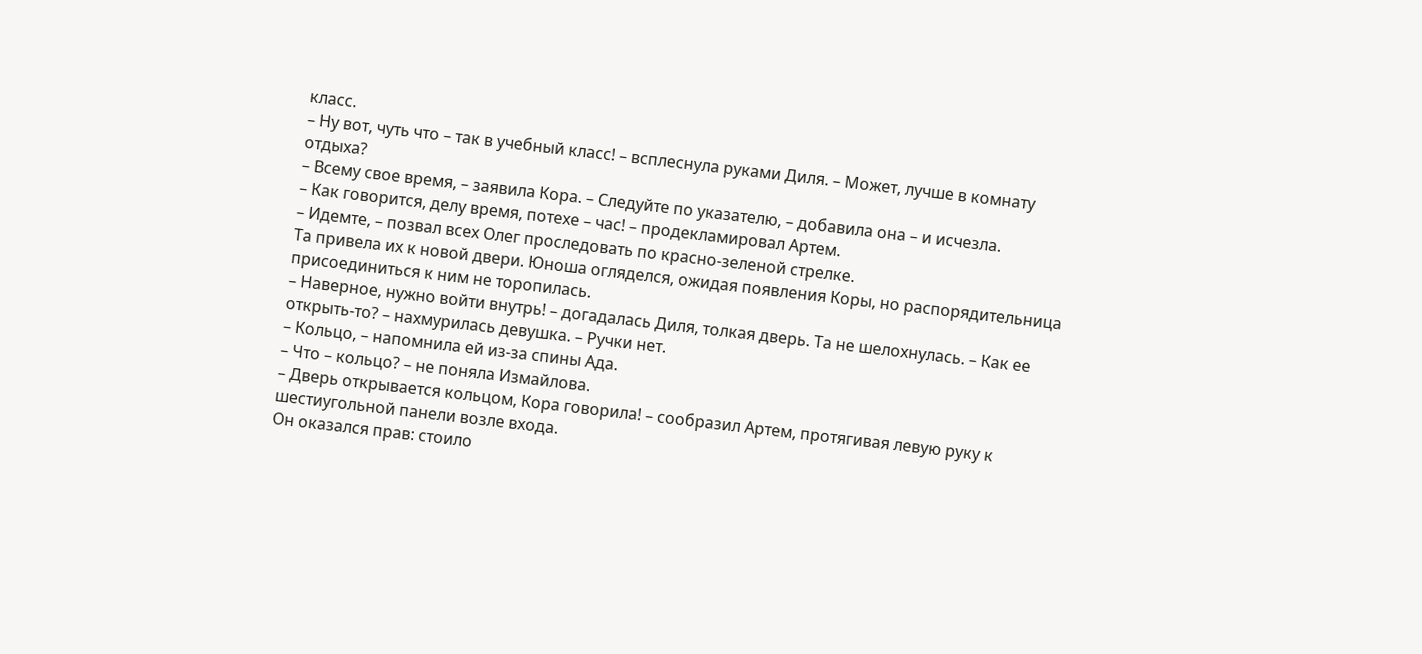класс.
– Ну вот, чуть что – так в учебный класс! – всплеснула руками Диля. – Может, лучше в комнату отдыха?
– Всему свое время, – заявила Кора. – Следуйте по указателю, – добавила она – и исчезла.
– Как говорится, делу время, потехе – час! – продекламировал Артем.
– Идемте, – позвал всех Олег проследовать по красно-зеленой стрелке.
Та привела их к новой двери. Юноша огляделся, ожидая появления Коры, но распорядительница присоединиться к ним не торопилась.
– Наверное, нужно войти внутрь! – догадалась Диля, толкая дверь. Та не шелохнулась. – Как ее открыть-то? – нахмурилась девушка. – Ручки нет.
– Кольцо, – напомнила ей из-за спины Ада.
– Что – кольцо? – не поняла Измайлова.
– Дверь открывается кольцом, Кора говорила! – сообразил Артем, протягивая левую руку к шестиугольной панели возле входа.
Он оказался прав: стоило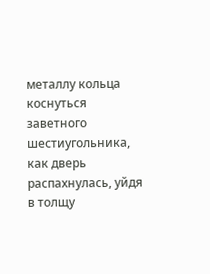металлу кольца коснуться заветного шестиугольника, как дверь распахнулась, уйдя в толщу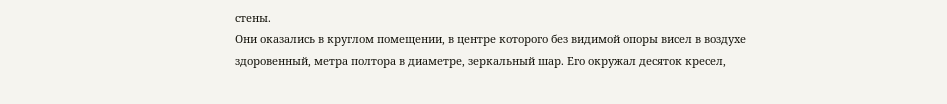стены.
Они оказались в круглом помещении, в центре которого без видимой опоры висел в воздухе здоровенный, метра полтора в диаметре, зеркальный шар. Его окружал десяток кресел,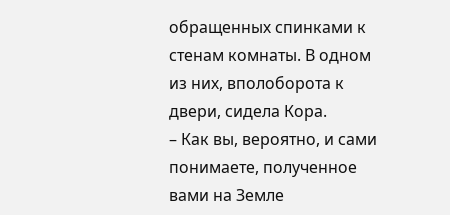обращенных спинками к стенам комнаты. В одном из них, вполоборота к двери, сидела Кора.
– Как вы, вероятно, и сами понимаете, полученное вами на Земле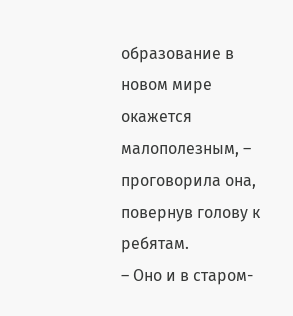образование в новом мире окажется малополезным, – проговорила она, повернув голову к ребятам.
– Оно и в старом-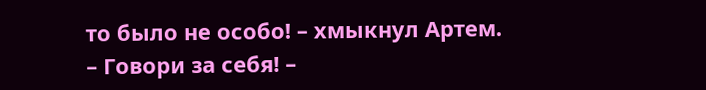то было не особо! – хмыкнул Артем.
– Говори за себя! –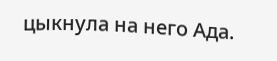цыкнула на него Ада.